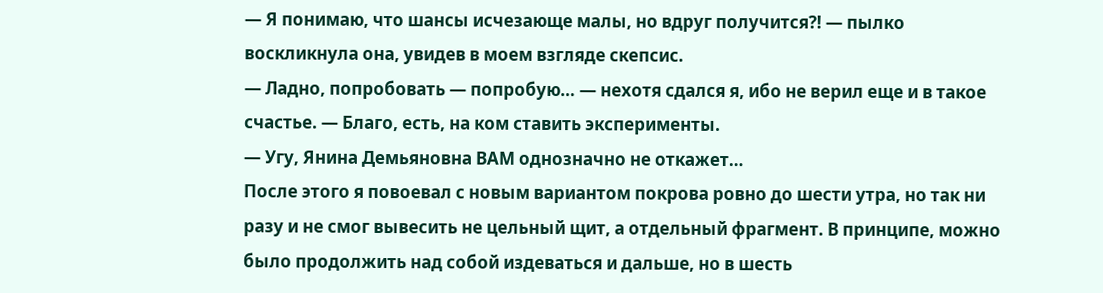— Я понимаю, что шансы исчезающе малы, но вдруг получится?! — пылко воскликнула она, увидев в моем взгляде скепсис.
— Ладно, попробовать — попробую… — нехотя сдался я, ибо не верил еще и в такое счастье. — Благо, есть, на ком ставить эксперименты.
— Угу, Янина Демьяновна ВАМ однозначно не откажет…
После этого я повоевал с новым вариантом покрова ровно до шести утра, но так ни разу и не смог вывесить не цельный щит, а отдельный фрагмент. В принципе, можно было продолжить над собой издеваться и дальше, но в шесть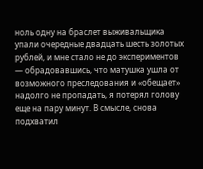ноль одну на браслет выживальщика упали очередные двадцать шесть золотых рублей, и мне стало не до экспериментов — обрадовавшись, что матушка ушла от возможного преследования и «обещает» надолго не пропадать, я потерял голову еще на пару минут. В смысле, снова подхватил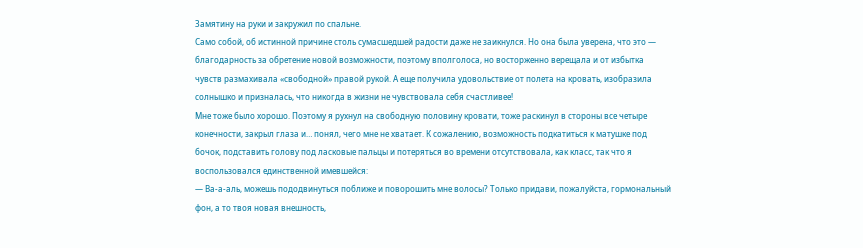Замятину на руки и закружил по спальне.
Само собой, об истинной причине столь сумасшедшей радости даже не заикнулся. Но она была уверена, что это — благодарность за обретение новой возможности, поэтому вполголоса, но восторженно верещала и от избытка чувств размахивала «свободной» правой рукой. А еще получила удовольствие от полета на кровать, изобразила солнышко и призналась, что никогда в жизни не чувствовала себя счастливее!
Мне тоже было хорошо. Поэтому я рухнул на свободную половину кровати, тоже раскинул в стороны все четыре конечности, закрыл глаза и… понял, чего мне не хватает. К сожалению, возможность подкатиться к матушке под бочок, подставить голову под ласковые пальцы и потеряться во времени отсутствовала, как класс, так что я воспользовался единственной имевшейся:
— Ва-а-аль, можешь пододвинуться поближе и поворошить мне волосы? Только придави, пожалуйста, гормональный фон, а то твоя новая внешность,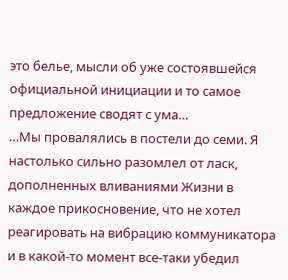это белье, мысли об уже состоявшейся официальной инициации и то самое предложение сводят с ума…
…Мы провалялись в постели до семи. Я настолько сильно разомлел от ласк, дополненных вливаниями Жизни в каждое прикосновение, что не хотел реагировать на вибрацию коммуникатора и в какой-то момент все-таки убедил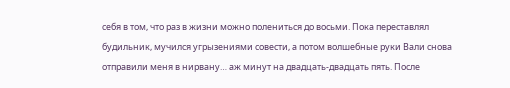себя в том, что раз в жизни можно полениться до восьми. Пока переставлял будильник, мучился угрызениями совести, а потом волшебные руки Вали снова отправили меня в нирвану… аж минут на двадцать-двадцать пять. После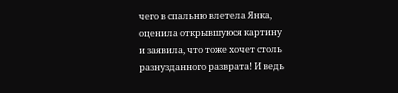чего в спальню влетела Янка, оценила открывшуюся картину
и заявила, что тоже хочет столь разнузданного разврата! И ведь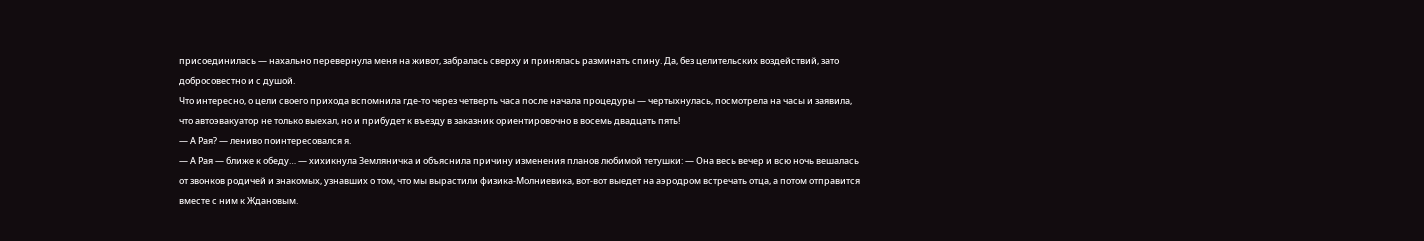присоединилась — нахально перевернула меня на живот, забралась сверху и принялась разминать спину. Да, без целительских воздействий, зато добросовестно и с душой.
Что интересно, о цели своего прихода вспомнила где-то через четверть часа после начала процедуры — чертыхнулась, посмотрела на часы и заявила, что автоэвакуатор не только выехал, но и прибудет к въезду в заказник ориентировочно в восемь двадцать пять!
— А Рая? — лениво поинтересовался я.
— А Рая — ближе к обеду… — хихикнула Земляничка и объяснила причину изменения планов любимой тетушки: — Она весь вечер и всю ночь вешалась от звонков родичей и знакомых, узнавших о том, что мы вырастили физика-Молниевика, вот-вот выедет на аэродром встречать отца, а потом отправится вместе с ним к Ждановым.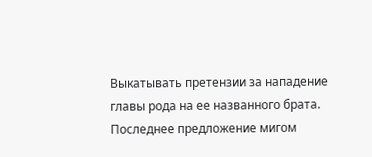Выкатывать претензии за нападение главы рода на ее названного брата.
Последнее предложение мигом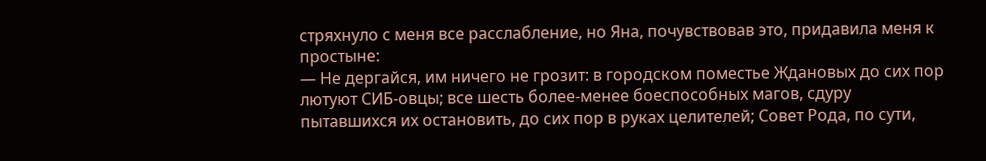стряхнуло с меня все расслабление, но Яна, почувствовав это, придавила меня к простыне:
— Не дергайся, им ничего не грозит: в городском поместье Ждановых до сих пор лютуют СИБ-овцы; все шесть более-менее боеспособных магов, сдуру пытавшихся их остановить, до сих пор в руках целителей; Совет Рода, по сути,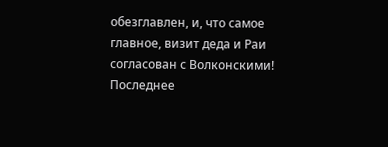обезглавлен, и, что самое главное, визит деда и Раи согласован с Волконскими!
Последнее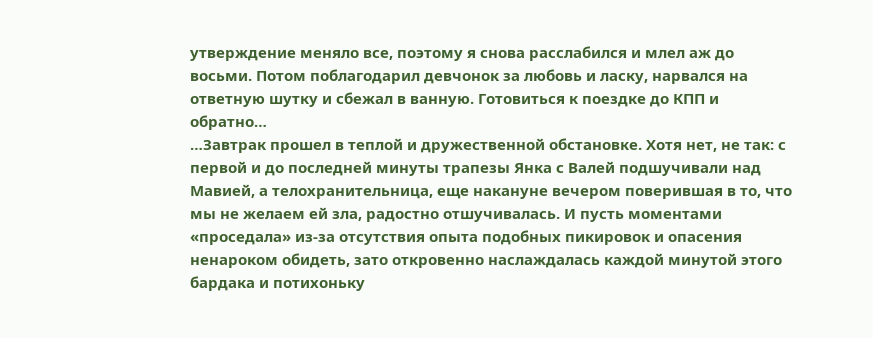утверждение меняло все, поэтому я снова расслабился и млел аж до восьми. Потом поблагодарил девчонок за любовь и ласку, нарвался на ответную шутку и сбежал в ванную. Готовиться к поездке до КПП и обратно…
…Завтрак прошел в теплой и дружественной обстановке. Хотя нет, не так: с первой и до последней минуты трапезы Янка с Валей подшучивали над Мавией, а телохранительница, еще накануне вечером поверившая в то, что мы не желаем ей зла, радостно отшучивалась. И пусть моментами «проседала» из-за отсутствия опыта подобных пикировок и опасения ненароком обидеть, зато откровенно наслаждалась каждой минутой этого бардака и потихоньку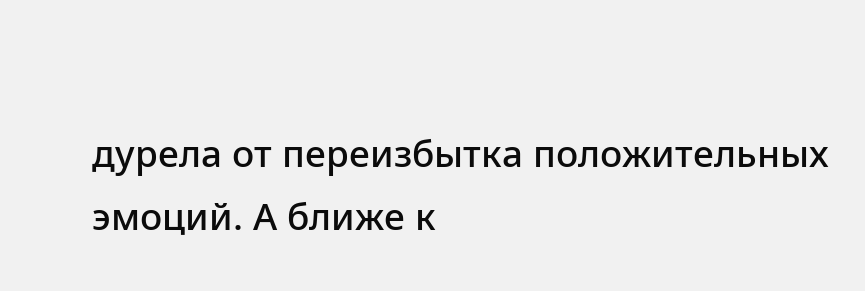дурела от переизбытка положительных эмоций. А ближе к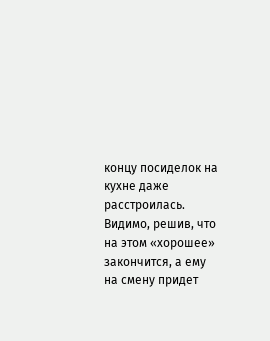концу посиделок на кухне даже расстроилась. Видимо, решив, что на этом «хорошее» закончится, а ему на смену придет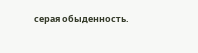серая обыденность.